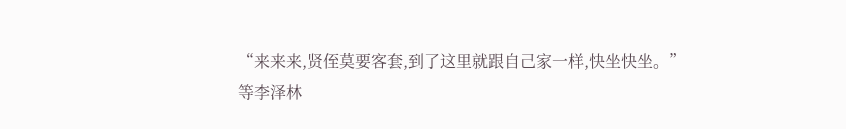“来来来,贤侄莫要客套,到了这里就跟自己家一样,快坐快坐。”
等李泽林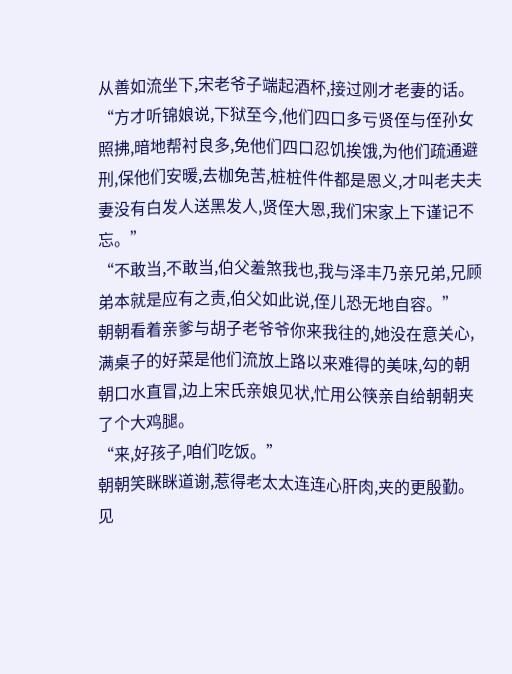从善如流坐下,宋老爷子端起酒杯,接过刚才老妻的话。
“方才听锦娘说,下狱至今,他们四口多亏贤侄与侄孙女照拂,暗地帮衬良多,免他们四口忍饥挨饿,为他们疏通避刑,保他们安暖,去枷免苦,桩桩件件都是恩义,才叫老夫夫妻没有白发人送黑发人,贤侄大恩,我们宋家上下谨记不忘。”
“不敢当,不敢当,伯父羞煞我也,我与泽丰乃亲兄弟,兄顾弟本就是应有之责,伯父如此说,侄儿恐无地自容。”
朝朝看着亲爹与胡子老爷爷你来我往的,她没在意关心,满桌子的好菜是他们流放上路以来难得的美味,勾的朝朝口水直冒,边上宋氏亲娘见状,忙用公筷亲自给朝朝夹了个大鸡腿。
“来,好孩子,咱们吃饭。”
朝朝笑眯眯道谢,惹得老太太连连心肝肉,夹的更殷勤。
见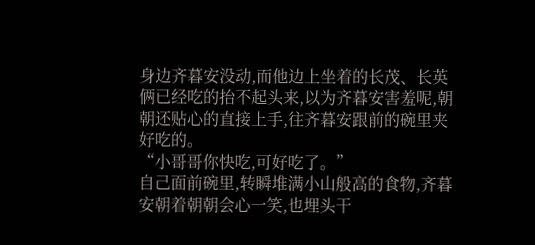身边齐暮安没动,而他边上坐着的长茂、长英俩已经吃的抬不起头来,以为齐暮安害羞呢,朝朝还贴心的直接上手,往齐暮安跟前的碗里夹好吃的。
“小哥哥你快吃,可好吃了。”
自己面前碗里,转瞬堆满小山般高的食物,齐暮安朝着朝朝会心一笑,也埋头干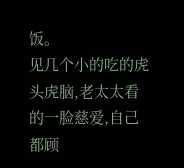饭。
见几个小的吃的虎头虎脑,老太太看的一脸慈爱,自己都顾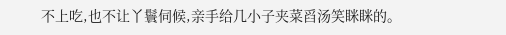不上吃,也不让丫鬟伺候,亲手给几小子夹菜舀汤笑眯眯的。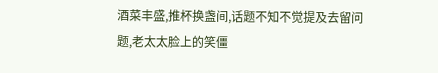酒菜丰盛,推杯换盏间,话题不知不觉提及去留问题,老太太脸上的笑僵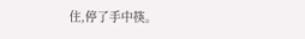住,停了手中筷。